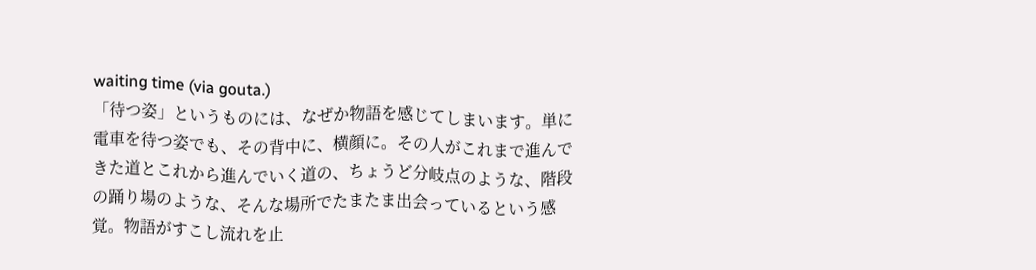waiting time (via gouta.)
「待つ姿」というものには、なぜか物語を感じてしまいます。単に電車を待つ姿でも、その背中に、横顔に。その人がこれまで進んできた道とこれから進んでいく道の、ちょうど分岐点のような、階段の踊り場のような、そんな場所でたまたま出会っているという感覚。物語がすこし流れを止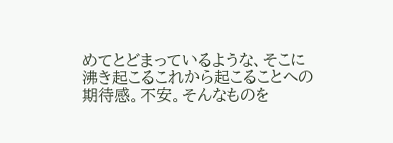めてとどまっているような、そこに沸き起こるこれから起こることへの期待感。不安。そんなものを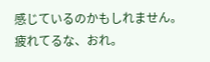感じているのかもしれません。
疲れてるな、おれ。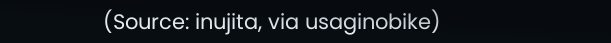(Source: inujita, via usaginobike)